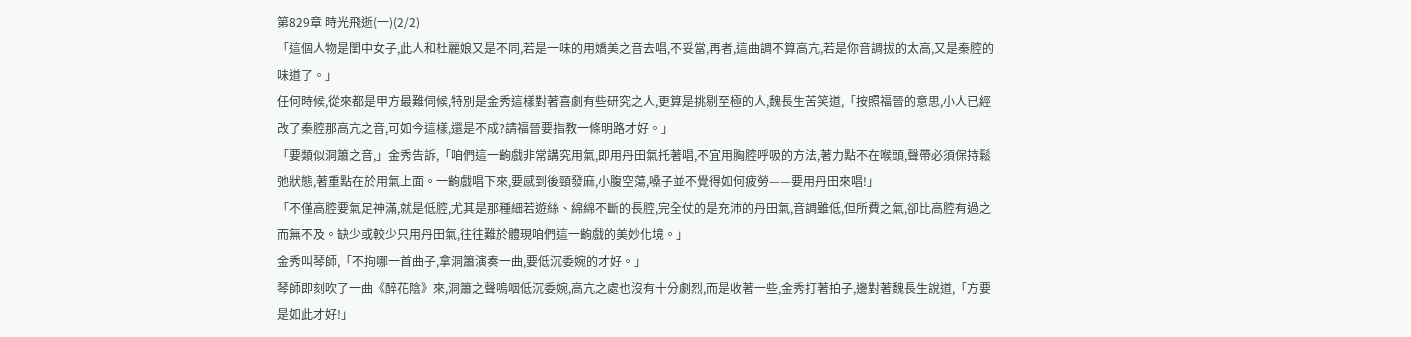第829章 時光飛逝(一)(2/2)
「這個人物是閨中女子,此人和杜麗娘又是不同,若是一味的用嬌美之音去唱,不妥當,再者,這曲調不算高亢,若是你音調拔的太高,又是秦腔的味道了。」
任何時候,從來都是甲方最難伺候,特別是金秀這樣對著喜劇有些研究之人,更算是挑剔至極的人,魏長生苦笑道,「按照福晉的意思,小人已經改了秦腔那高亢之音,可如今這樣,還是不成?請福晉要指教一條明路才好。」
「要類似洞簫之音,」金秀告訴,「咱們這一齣戲非常講究用氣,即用丹田氣托著唱,不宜用胸腔呼吸的方法,著力點不在喉頭,聲帶必須保持鬆弛狀態,著重點在於用氣上面。一齣戲唱下來,要感到後頸發麻,小腹空蕩,嗓子並不覺得如何疲勞——要用丹田來唱!」
「不僅高腔要氣足神滿,就是低腔,尤其是那種細若遊絲、綿綿不斷的長腔,完全仗的是充沛的丹田氣,音調雖低,但所費之氣,卻比高腔有過之而無不及。缺少或較少只用丹田氣,往往難於體現咱們這一齣戲的美妙化境。」
金秀叫琴師,「不拘哪一首曲子,拿洞簫演奏一曲,要低沉委婉的才好。」
琴師即刻吹了一曲《醉花陰》來,洞簫之聲嗚咽低沉委婉,高亢之處也沒有十分劇烈,而是收著一些,金秀打著拍子,邊對著魏長生說道,「方要是如此才好!」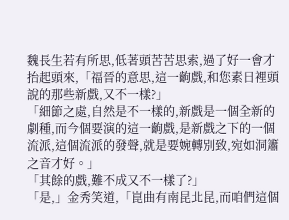魏長生若有所思,低著頭苦苦思索,過了好一會才抬起頭來,「福晉的意思,這一齣戲,和您素日裡頭說的那些新戲,又不一樣?」
「細節之處,自然是不一樣的,新戲是一個全新的劇種,而今個要演的這一齣戲,是新戲之下的一個流派,這個流派的發聲,就是要婉轉別致,宛如洞簫之音才好。」
「其餘的戲,難不成又不一樣了?」
「是,」金秀笑道,「崑曲有南昆北昆,而咱們這個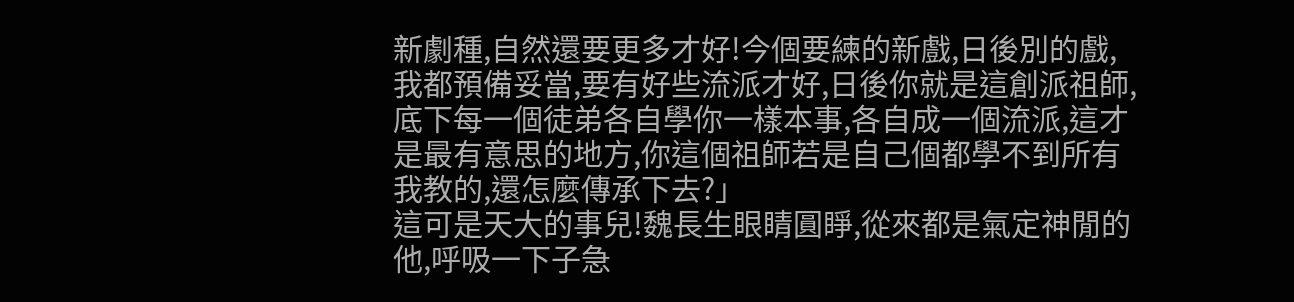新劇種,自然還要更多才好!今個要練的新戲,日後別的戲,我都預備妥當,要有好些流派才好,日後你就是這創派祖師,底下每一個徒弟各自學你一樣本事,各自成一個流派,這才是最有意思的地方,你這個祖師若是自己個都學不到所有我教的,還怎麼傳承下去?」
這可是天大的事兒!魏長生眼睛圓睜,從來都是氣定神閒的他,呼吸一下子急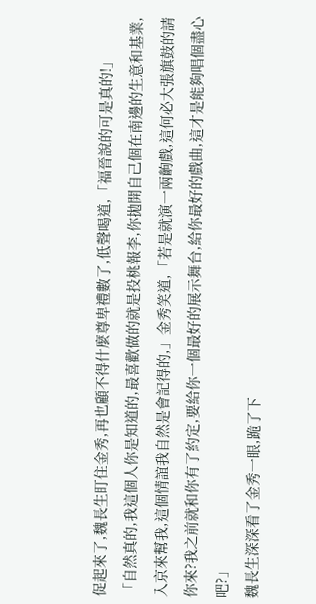促起來了,魏長生盯住金秀,再也顧不得什麼尊卑禮數了,低聲喝道,「福晉說的可是真的!」
「自然真的,我這個人你是知道的,最喜歡做的就是投桃報李,你拋開自己個在南邊的生意和基業,入京來幫我,這個情誼我自然是會記得的,」金秀笑道,「若是就演一兩齣戲,這何必大張旗鼓的請你來?我之前就和你有了約定,要給你一個最好的展示舞台,給你最好的戲曲,這才是能夠唱個盡心吧?」
魏長生深深看了金秀一眼,跪了下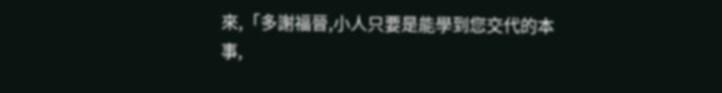來,「多謝福晉,小人只要是能學到您交代的本事,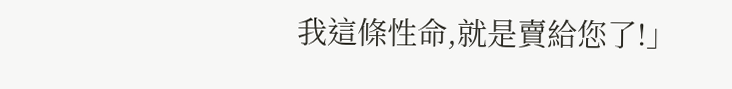我這條性命,就是賣給您了!」